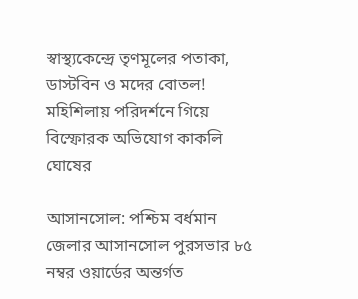স্বাস্থ্যকেন্দ্রে তৃণমূলের পতাকা, ডাস্টবিন ও মদের বোতল! মহিশিলায় পরিদর্শনে গিয়ে বিস্ফোরক অভিযোগ কাকলি ঘোষের

আসানসোল: পশ্চিম বর্ধমান জেলার আসানসোল পুরসভার ৮৫ নম্বর ওয়ার্ডের অন্তর্গত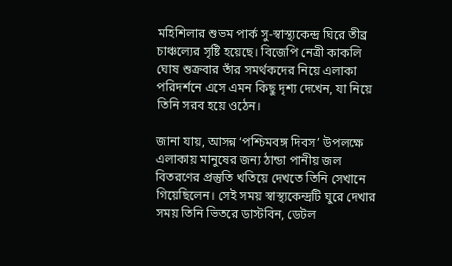মহিশিলার শুভম পার্ক সু-স্বাস্থ্যকেন্দ্র ঘিরে তীব্র চাঞ্চল্যের সৃষ্টি হয়েছে। বিজেপি নেত্রী কাকলি ঘোষ শুক্রবার তাঁর সমর্থকদের নিয়ে এলাকা পরিদর্শনে এসে এমন কিছু দৃশ্য দেখেন, যা নিয়ে তিনি সরব হয়ে ওঠেন।

জানা যায়, আসন্ন ‘পশ্চিমবঙ্গ দিবস’ উপলক্ষে এলাকায় মানুষের জন্য ঠান্ডা পানীয় জল বিতরণের প্রস্তুতি খতিয়ে দেখতে তিনি সেখানে গিয়েছিলেন। সেই সময় স্বাস্থ্যকেন্দ্রটি ঘুরে দেখার সময় তিনি ভিতরে ডাস্টবিন, ডেটল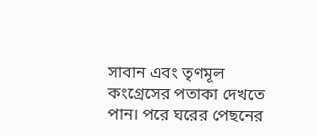সাবান এবং তৃণমূল কংগ্রেসের পতাকা দেখতে পান। পরে ঘরের পেছনের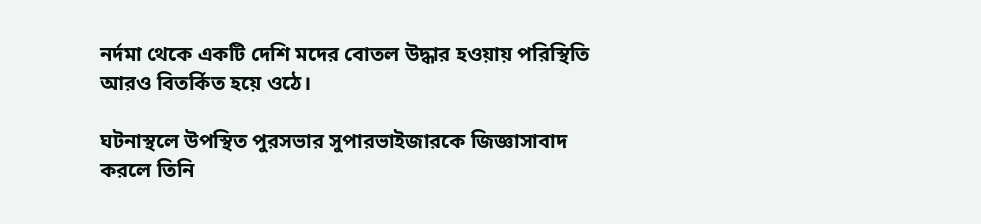নর্দমা থেকে একটি দেশি মদের বোতল উদ্ধার হওয়ায় পরিস্থিতি আরও বিতর্কিত হয়ে ওঠে।

ঘটনাস্থলে উপস্থিত পুরসভার সুপারভাইজারকে জিজ্ঞাসাবাদ করলে তিনি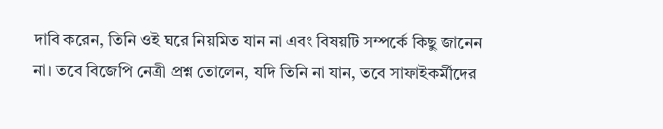দাবি করেন, তিনি ওই ঘরে নিয়মিত যান না এবং বিষয়টি সম্পর্কে কিছু জানেন না। তবে বিজেপি নেত্রী প্রশ্ন তোলেন, যদি তিনি না যান, তবে সাফাইকর্মীদের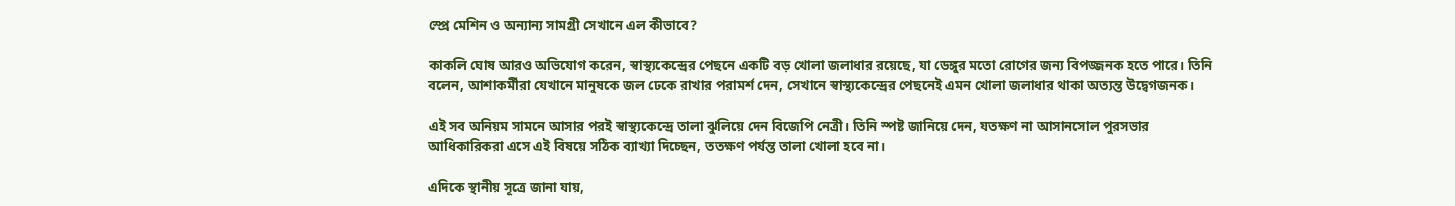স্প্রে মেশিন ও অন্যান্য সামগ্রী সেখানে এল কীভাবে?

কাকলি ঘোষ আরও অভিযোগ করেন, স্বাস্থ্যকেন্দ্রের পেছনে একটি বড় খোলা জলাধার রয়েছে, যা ডেঙ্গুর মতো রোগের জন্য বিপজ্জনক হতে পারে। তিনি বলেন, আশাকর্মীরা যেখানে মানুষকে জল ঢেকে রাখার পরামর্শ দেন, সেখানে স্বাস্থ্যকেন্দ্রের পেছনেই এমন খোলা জলাধার থাকা অত্যন্ত উদ্বেগজনক।

এই সব অনিয়ম সামনে আসার পরই স্বাস্থ্যকেন্দ্রে তালা ঝুলিয়ে দেন বিজেপি নেত্রী। তিনি স্পষ্ট জানিয়ে দেন, যতক্ষণ না আসানসোল পুরসভার আধিকারিকরা এসে এই বিষয়ে সঠিক ব্যাখ্যা দিচ্ছেন, ততক্ষণ পর্যন্ত তালা খোলা হবে না।

এদিকে স্থানীয় সূত্রে জানা যায়,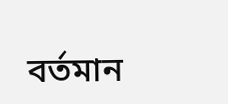বর্তমান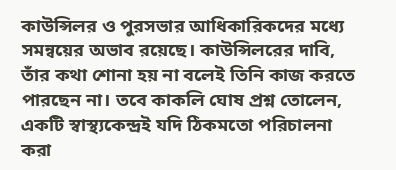কাউন্সিলর ও পুরসভার আধিকারিকদের মধ্যে সমন্বয়ের অভাব রয়েছে। কাউন্সিলরের দাবি, তাঁর কথা শোনা হয় না বলেই তিনি কাজ করতে পারছেন না। তবে কাকলি ঘোষ প্রশ্ন তোলেন, একটি স্বাস্থ্যকেন্দ্রই যদি ঠিকমতো পরিচালনা করা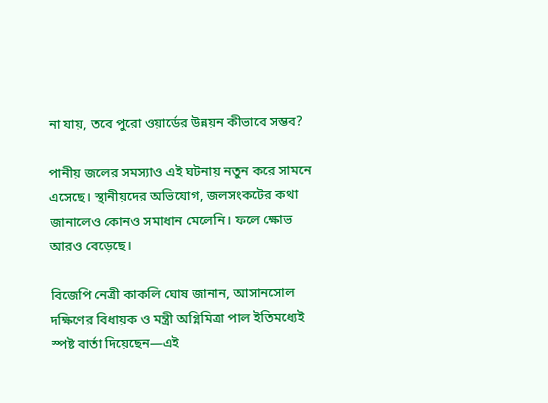না যায়, তবে পুরো ওয়ার্ডের উন্নয়ন কীভাবে সম্ভব?

পানীয় জলের সমস্যাও এই ঘটনায় নতুন করে সামনে এসেছে। স্থানীয়দের অভিযোগ, জলসংকটের কথা জানালেও কোনও সমাধান মেলেনি। ফলে ক্ষোভ আরও বেড়েছে।

বিজেপি নেত্রী কাকলি ঘোষ জানান, আসানসোল দক্ষিণের বিধায়ক ও মন্ত্রী অগ্নিমিত্রা পাল ইতিমধ্যেই স্পষ্ট বার্তা দিয়েছেন—এই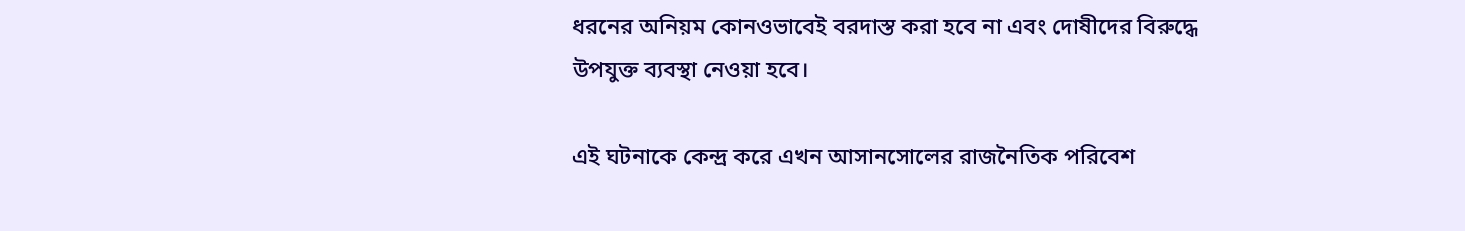ধরনের অনিয়ম কোনওভাবেই বরদাস্ত করা হবে না এবং দোষীদের বিরুদ্ধে উপযুক্ত ব্যবস্থা নেওয়া হবে।

এই ঘটনাকে কেন্দ্র করে এখন আসানসোলের রাজনৈতিক পরিবেশ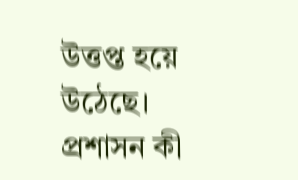উত্তপ্ত হয়ে উঠেছে। প্রশাসন কী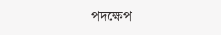পদক্ষেপ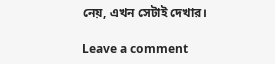নেয়, এখন সেটাই দেখার।

Leave a comment